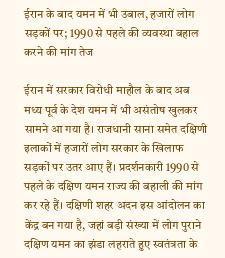ईरान के बाद यमन में भी उबाल, हजारों लोग सड़कों पर; 1990 से पहले की व्यवस्था बहाल करने की मांग तेज

ईरान में सरकार विरोधी माहौल के बाद अब मध्य पूर्व के देश यमन में भी असंतोष खुलकर सामने आ गया है। राजधानी साना समेत दक्षिणी इलाकों में हजारों लोग सरकार के खिलाफ सड़कों पर उतर आए हैं। प्रदर्शनकारी 1990 से पहले के दक्षिण यमन राज्य की बहाली की मांग कर रहे हैं। दक्षिणी शहर अदन इस आंदोलन का केंद्र बन गया है, जहां बड़ी संख्या में लोग पुराने दक्षिण यमन का झंडा लहराते हुए स्वतंत्रता के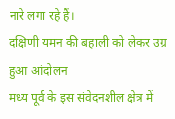नारे लगा रहे हैं।
दक्षिणी यमन की बहाली को लेकर उग्र हुआ आंदोलन
मध्य पूर्व के इस संवेदनशील क्षेत्र में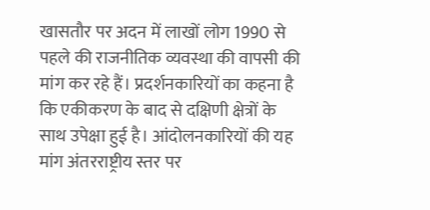खासतौर पर अदन में लाखों लोग 1990 से पहले की राजनीतिक व्यवस्था की वापसी की मांग कर रहे हैं। प्रदर्शनकारियों का कहना है कि एकीकरण के बाद से दक्षिणी क्षेत्रों के साथ उपेक्षा हुई है। आंदोलनकारियों की यह मांग अंतरराष्ट्रीय स्तर पर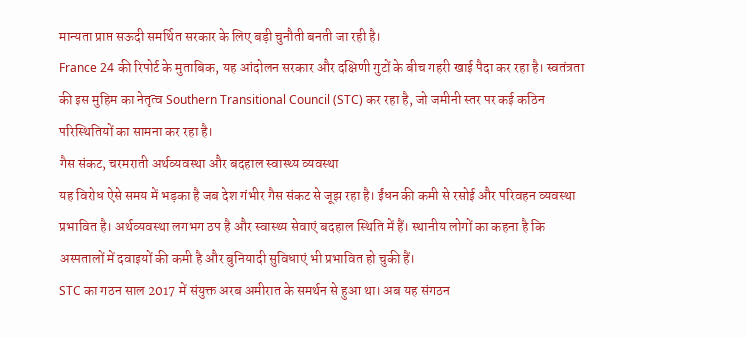मान्यता प्राप्त सऊदी समर्थित सरकार के लिए बड़ी चुनौती बनती जा रही है।
France 24 की रिपोर्ट के मुताबिक, यह आंदोलन सरकार और दक्षिणी गुटों के बीच गहरी खाई पैदा कर रहा है। स्वतंत्रता की इस मुहिम का नेतृत्व Southern Transitional Council (STC) कर रहा है, जो जमीनी स्तर पर कई कठिन परिस्थितियों का सामना कर रहा है।
गैस संकट, चरमराती अर्थव्यवस्था और बदहाल स्वास्थ्य व्यवस्था
यह विरोध ऐसे समय में भड़का है जब देश गंभीर गैस संकट से जूझ रहा है। ईंधन की कमी से रसोई और परिवहन व्यवस्था प्रभावित है। अर्थव्यवस्था लगभग ठप है और स्वास्थ्य सेवाएं बदहाल स्थिति में हैं। स्थानीय लोगों का कहना है कि अस्पतालों में दवाइयों की कमी है और बुनियादी सुविधाएं भी प्रभावित हो चुकी हैं।
STC का गठन साल 2017 में संयुक्त अरब अमीरात के समर्थन से हुआ था। अब यह संगठन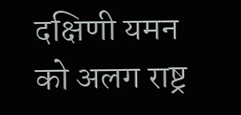दक्षिणी यमन को अलग राष्ट्र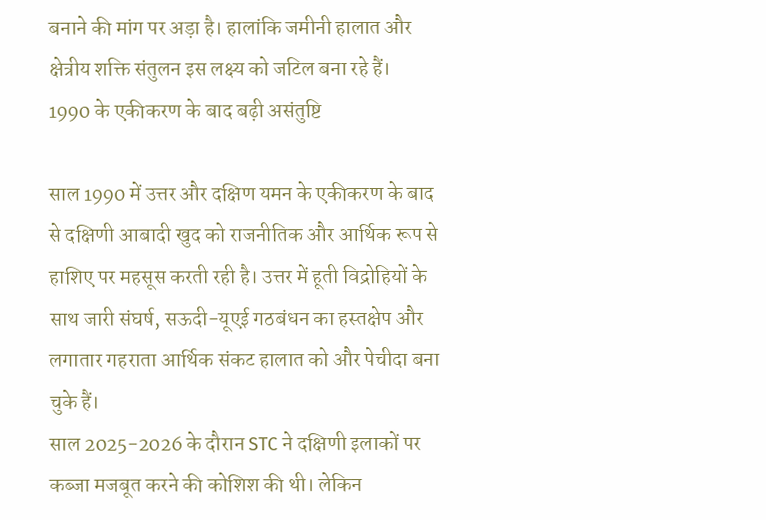बनाने की मांग पर अड़ा है। हालांकि जमीनी हालात और क्षेत्रीय शक्ति संतुलन इस लक्ष्य को जटिल बना रहे हैं।
1990 के एकीकरण के बाद बढ़ी असंतुष्टि

साल 1990 में उत्तर और दक्षिण यमन के एकीकरण के बाद से दक्षिणी आबादी खुद को राजनीतिक और आर्थिक रूप से हाशिए पर महसूस करती रही है। उत्तर में हूती विद्रोहियों के साथ जारी संघर्ष, सऊदी-यूएई गठबंधन का हस्तक्षेप और लगातार गहराता आर्थिक संकट हालात को और पेचीदा बना चुके हैं।
साल 2025-2026 के दौरान STC ने दक्षिणी इलाकों पर कब्जा मजबूत करने की कोशिश की थी। लेकिन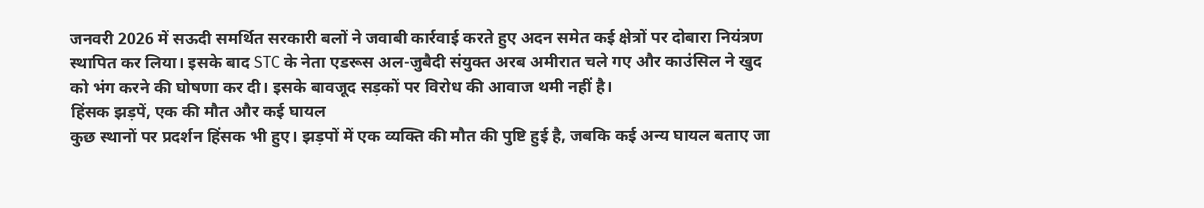जनवरी 2026 में सऊदी समर्थित सरकारी बलों ने जवाबी कार्रवाई करते हुए अदन समेत कई क्षेत्रों पर दोबारा नियंत्रण स्थापित कर लिया। इसके बाद STC के नेता एडरूस अल-जुबैदी संयुक्त अरब अमीरात चले गए और काउंसिल ने खुद को भंग करने की घोषणा कर दी। इसके बावजूद सड़कों पर विरोध की आवाज थमी नहीं है।
हिंसक झड़पें, एक की मौत और कई घायल
कुछ स्थानों पर प्रदर्शन हिंसक भी हुए। झड़पों में एक व्यक्ति की मौत की पुष्टि हुई है, जबकि कई अन्य घायल बताए जा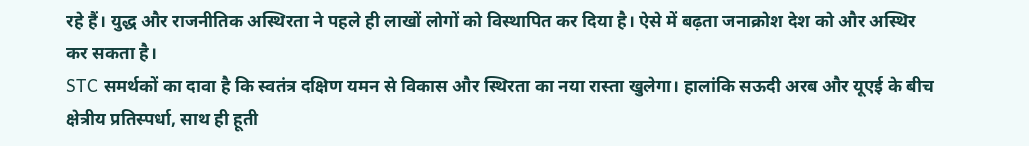रहे हैं। युद्ध और राजनीतिक अस्थिरता ने पहले ही लाखों लोगों को विस्थापित कर दिया है। ऐसे में बढ़ता जनाक्रोश देश को और अस्थिर कर सकता है।
STC समर्थकों का दावा है कि स्वतंत्र दक्षिण यमन से विकास और स्थिरता का नया रास्ता खुलेगा। हालांकि सऊदी अरब और यूएई के बीच क्षेत्रीय प्रतिस्पर्धा, साथ ही हूती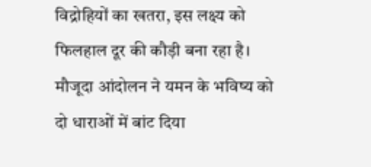विद्रोहियों का खतरा, इस लक्ष्य को फिलहाल दूर की कौड़ी बना रहा है। मौजूदा आंदोलन ने यमन के भविष्य को दो धाराओं में बांट दिया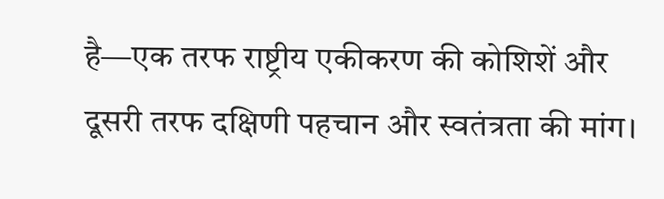है—एक तरफ राष्ट्रीय एकीकरण की कोशिशें और दूसरी तरफ दक्षिणी पहचान और स्वतंत्रता की मांग।